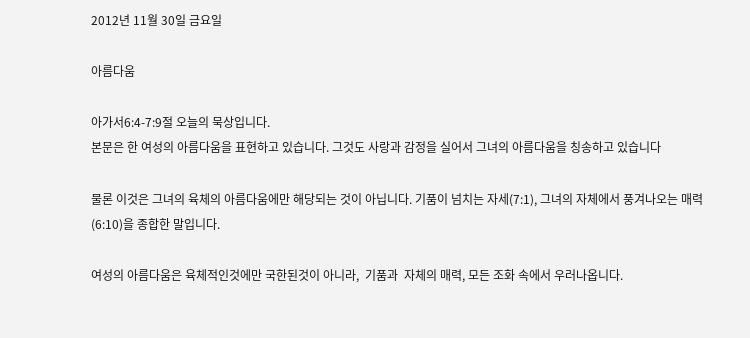2012년 11월 30일 금요일

아름다움

아가서6:4-7:9절 오늘의 묵상입니다.
본문은 한 여성의 아름다움을 표현하고 있습니다. 그것도 사랑과 감정을 실어서 그녀의 아름다움을 칭송하고 있습니다

물론 이것은 그녀의 육체의 아름다움에만 해당되는 것이 아닙니다. 기품이 넘치는 자세(7:1), 그녀의 자체에서 풍겨나오는 매력(6:10)을 종합한 말입니다.

여성의 아름다움은 육체적인것에만 국한된것이 아니라,  기품과  자체의 매력, 모든 조화 속에서 우러나옵니다.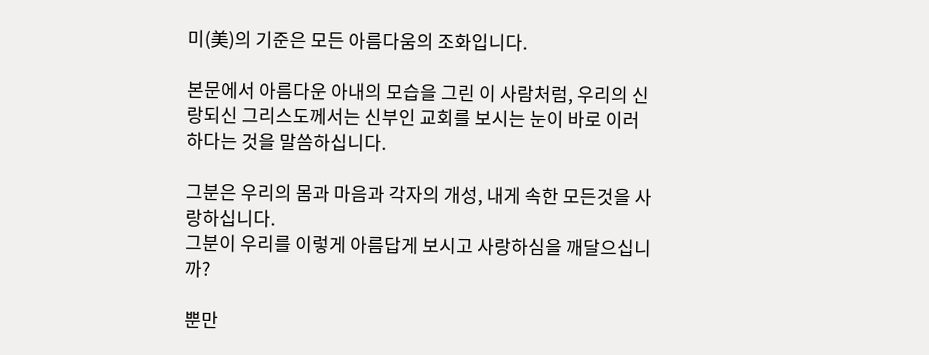미(美)의 기준은 모든 아름다움의 조화입니다.

본문에서 아름다운 아내의 모습을 그린 이 사람처럼, 우리의 신랑되신 그리스도께서는 신부인 교회를 보시는 눈이 바로 이러하다는 것을 말씀하십니다.

그분은 우리의 몸과 마음과 각자의 개성, 내게 속한 모든것을 사랑하십니다.
그분이 우리를 이렇게 아름답게 보시고 사랑하심을 깨달으십니까?

뿐만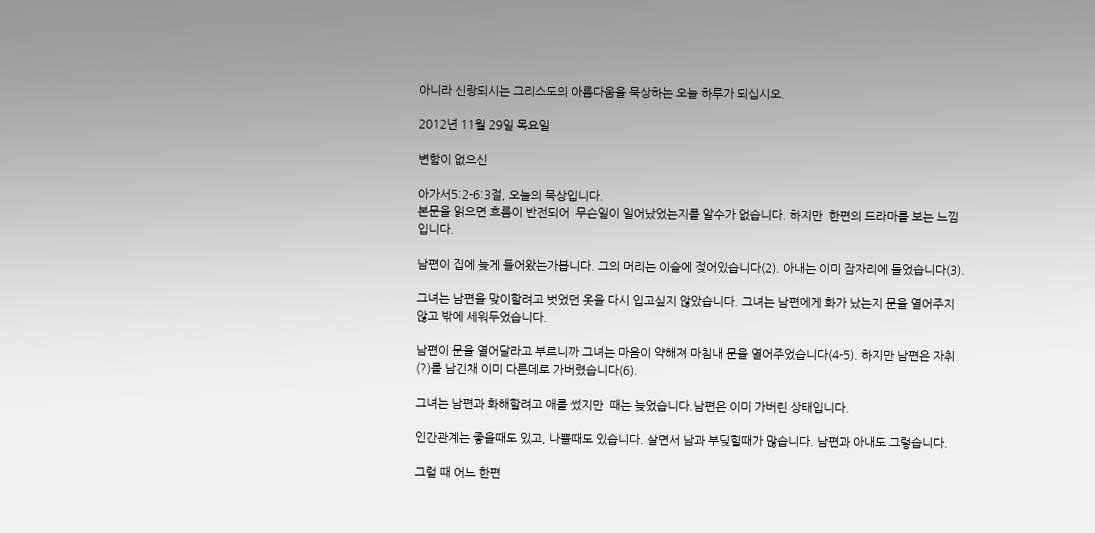아니라 신랑되시는 그리스도의 아름다움을 묵상하는 오늘 하루가 되십시오.

2012년 11월 29일 목요일

변함이 없으신

아가서5:2-6:3절, 오늘의 묵상입니다.
본문을 읽으면 흐름이 반전되어  무슨일이 일어났었는지를 알수가 없습니다. 하지만  한편의 드라마를 보는 느낌입니다.

남편이 집에 늦게 들어왔는가봅니다. 그의 머리는 이슬에 젖어있습니다(2). 아내는 이미 잠자리에 들었습니다(3).

그녀는 남편을 맞이할려고 벗었던 옷을 다시 입고싶지 않았습니다. 그녀는 남편에게 화가 났는지 문을 열어주지 않고 밖에 세워두었습니다.

남편이 문을 열어달라고 부르니까 그녀는 마음이 약해져 마침내 문을 열어주었습니다(4-5). 하지만 남편은 자취(?)를 남긴채 이미 다른데로 가버렸습니다(6).

그녀는 남편과 화해할려고 애를 썼지만  때는 늦었습니다.남편은 이미 가버린 상태입니다.

인간관계는 좋을때도 있고, 나쁠때도 있습니다. 살면서 남과 부딪힐때가 많습니다. 남편과 아내도 그렇습니다.

그럴 때 어느 한편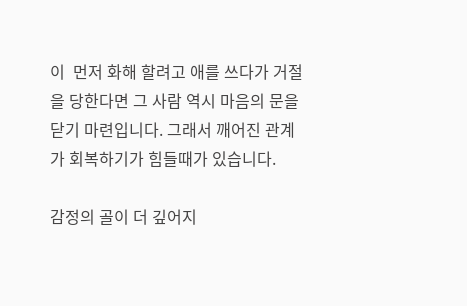이  먼저 화해 할려고 애를 쓰다가 거절을 당한다면 그 사람 역시 마음의 문을 닫기 마련입니다. 그래서 깨어진 관계가 회복하기가 힘들때가 있습니다.

감정의 골이 더 깊어지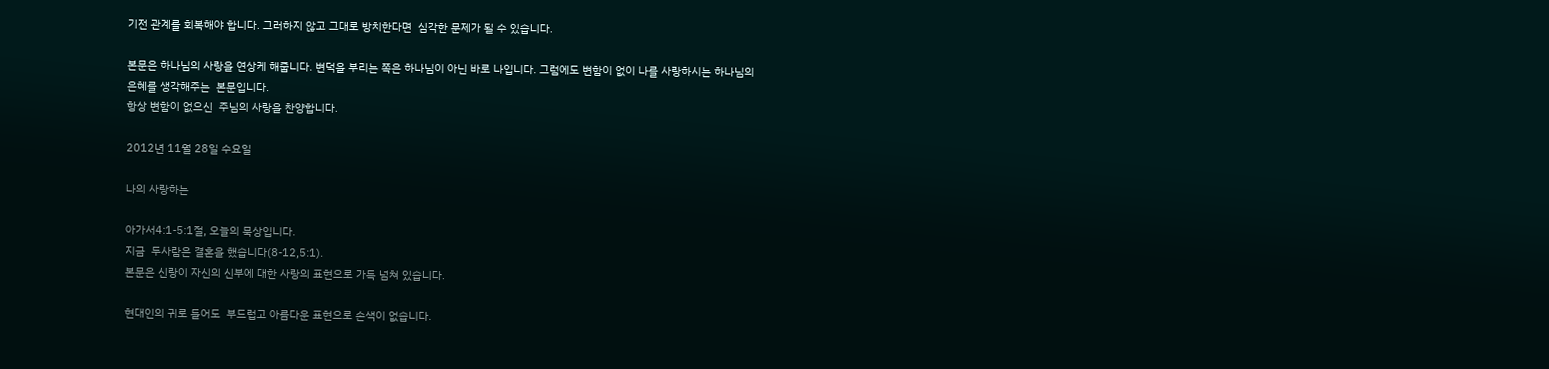기전 관계를 회복해야 합니다. 그러하지 않고 그대로 방치한다면  심각한 문제가 될 수 있습니다.

본문은 하나님의 사랑을 연상케 해줍니다. 변덕을 부리는 쪽은 하나님이 아닌 바로 나입니다. 그럼에도 변함이 없이 나를 사랑하시는 하나님의 은혜를 생각해주는  본문입니다.
항상 변함이 없으신  주님의 사랑을 찬양합니다.

2012년 11월 28일 수요일

나의 사랑하는

아가서4:1-5:1절, 오늘의 묵상입니다.
지금  두사람은 결혼을 했습니다(8-12,5:1).
본문은 신랑이 자신의 신부에 대한 사랑의 표현으로 가득 넘쳐 있습니다.

현대인의 귀로 들어도  부드럽고 아름다운 표현으로 손색이 없습니다.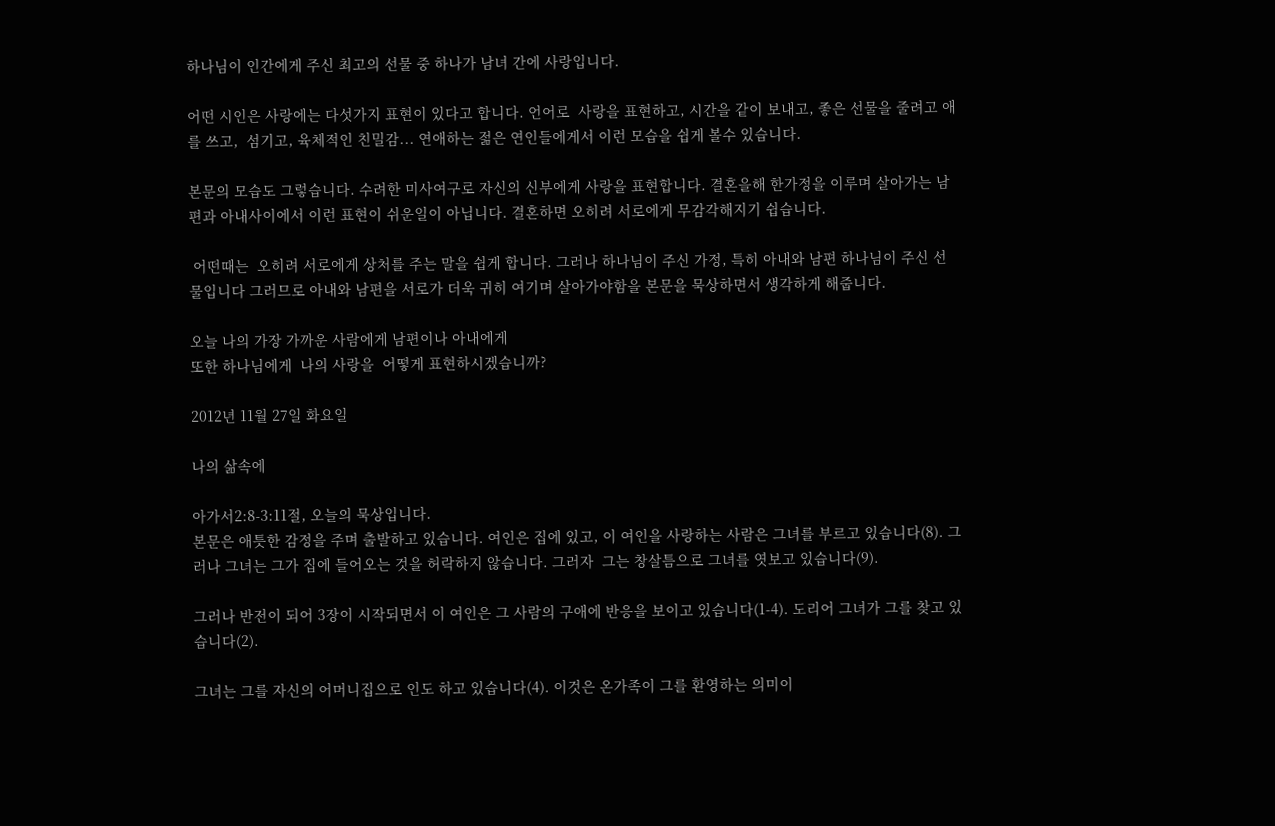하나님이 인간에게 주신 최고의 선물 중 하나가 남녀 간에 사랑입니다.

어떤 시인은 사랑에는 다섯가지 표현이 있다고 합니다. 언어로  사랑을 표현하고, 시간을 같이 보내고, 좋은 선물을 줄려고 애를 쓰고,  섬기고, 육체적인 친밀감... 연애하는 젊은 연인들에게서 이런 모습을 쉽게 볼수 있습니다.

본문의 모습도 그렇습니다. 수려한 미사여구로 자신의 신부에게 사랑을 표현합니다. 결혼을해 한가정을 이루며 살아가는 남편과 아내사이에서 이런 표현이 쉬운일이 아닙니다. 결혼하면 오히려 서로에게 무감각해지기 쉽습니다.

 어떤때는  오히려 서로에게 상처를 주는 말을 쉽게 합니다. 그러나 하나님이 주신 가정, 특히 아내와 남편 하나님이 주신 선물입니다 그러므로 아내와 남편을 서로가 더욱 귀히 여기며 살아가야함을 본문을 묵상하면서 생각하게 해줍니다.

오늘 나의 가장 가까운 사람에게 남편이나 아내에게
또한 하나님에게  나의 사랑을  어떻게 표현하시겠습니까?

2012년 11월 27일 화요일

나의 삶속에

아가서2:8-3:11절, 오늘의 묵상입니다.
본문은 애틋한 감정을 주며 출발하고 있습니다. 여인은 집에 있고, 이 여인을 사랑하는 사람은 그녀를 부르고 있습니다(8). 그러나 그녀는 그가 집에 들어오는 것을 허락하지 않습니다. 그러자  그는 창살틈으로 그녀를 엿보고 있습니다(9).

그러나 반전이 되어 3장이 시작되면서 이 여인은 그 사람의 구애에 반응을 보이고 있습니다(1-4). 도리어 그녀가 그를 찾고 있습니다(2).

그녀는 그를 자신의 어머니집으로 인도 하고 있습니다(4). 이것은 온가족이 그를 환영하는 의미이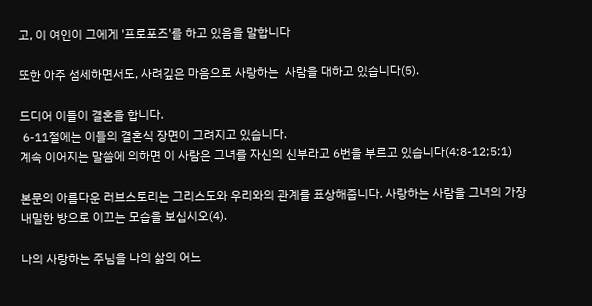고, 이 여인이 그에게 '프로포즈'를 하고 있음을 말합니다

또한 아주 섬세하면서도, 사려깊은 마음으로 사랑하는  사람을 대하고 있습니다(5).

드디어 이들이 결혼을 합니다.
 6-11절에는 이들의 결혼식 장면이 그려지고 있습니다.
계속 이어지는 말씀에 의하면 이 사람은 그녀를 자신의 신부라고 6번을 부르고 있습니다(4:8-12;5:1)

본문의 아름다운 러브스토리는 그리스도와 우리와의 관계를 표상해줍니다. 사랑하는 사람을 그녀의 가장 내밀한 방으로 이끄는 모습을 보십시오(4).

나의 사랑하는 주님을 나의 삶의 어느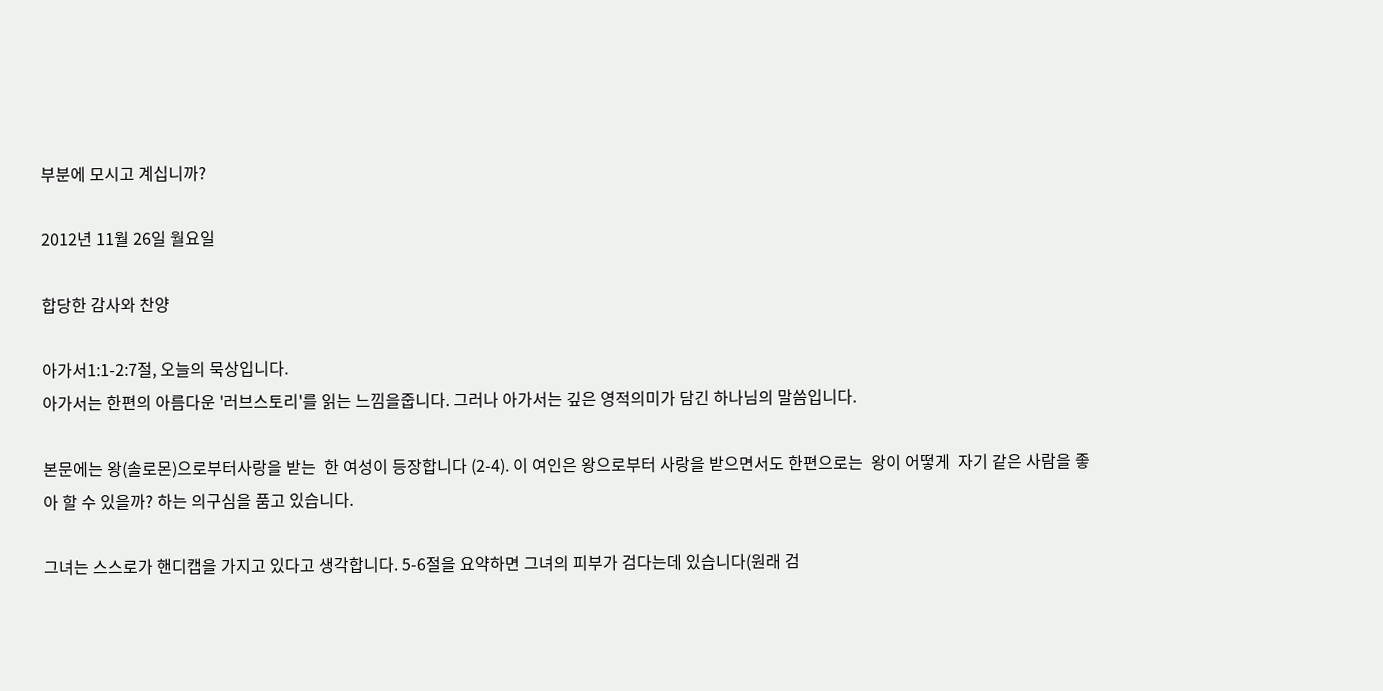부분에 모시고 계십니까?

2012년 11월 26일 월요일

합당한 감사와 찬양

아가서1:1-2:7절, 오늘의 묵상입니다.
아가서는 한편의 아름다운 '러브스토리'를 읽는 느낌을줍니다. 그러나 아가서는 깊은 영적의미가 담긴 하나님의 말씀입니다.

본문에는 왕(솔로몬)으로부터사랑을 받는  한 여성이 등장합니다 (2-4). 이 여인은 왕으로부터 사랑을 받으면서도 한편으로는  왕이 어떻게  자기 같은 사람을 좋아 할 수 있을까? 하는 의구심을 품고 있습니다.

그녀는 스스로가 핸디캡을 가지고 있다고 생각합니다. 5-6절을 요약하면 그녀의 피부가 검다는데 있습니다(원래 검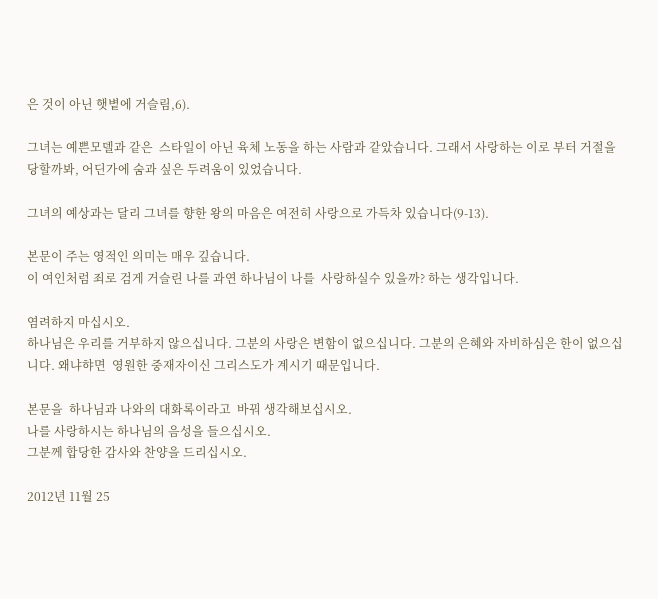은 것이 아닌 햇볕에 거슬림,6).

그녀는 예쁜모델과 같은  스타일이 아닌 육체 노동을 하는 사람과 같았습니다. 그래서 사랑하는 이로 부터 거절을 당할까봐, 어딘가에 숨과 싶은 두려움이 있었습니다.

그녀의 예상과는 달리 그녀를 향한 왕의 마음은 여전히 사랑으로 가득차 있습니다(9-13).

본문이 주는 영적인 의미는 매우 깊습니다.
이 여인처럼 죄로 검게 거슬린 나를 과연 하나님이 나를  사랑하실수 있을까? 하는 생각입니다.

염려하지 마십시오.
하나님은 우리를 거부하지 않으십니다. 그분의 사랑은 변함이 없으십니다. 그분의 은혜와 자비하심은 한이 없으십니다. 왜냐햐면  영원한 중재자이신 그리스도가 계시기 때문입니다.

본문을  하나님과 나와의 대화록이라고  바꿔 생각해보십시오.
나를 사랑하시는 하나님의 음성을 들으십시오.
그분께 합당한 감사와 찬양을 드리십시오.

2012년 11월 25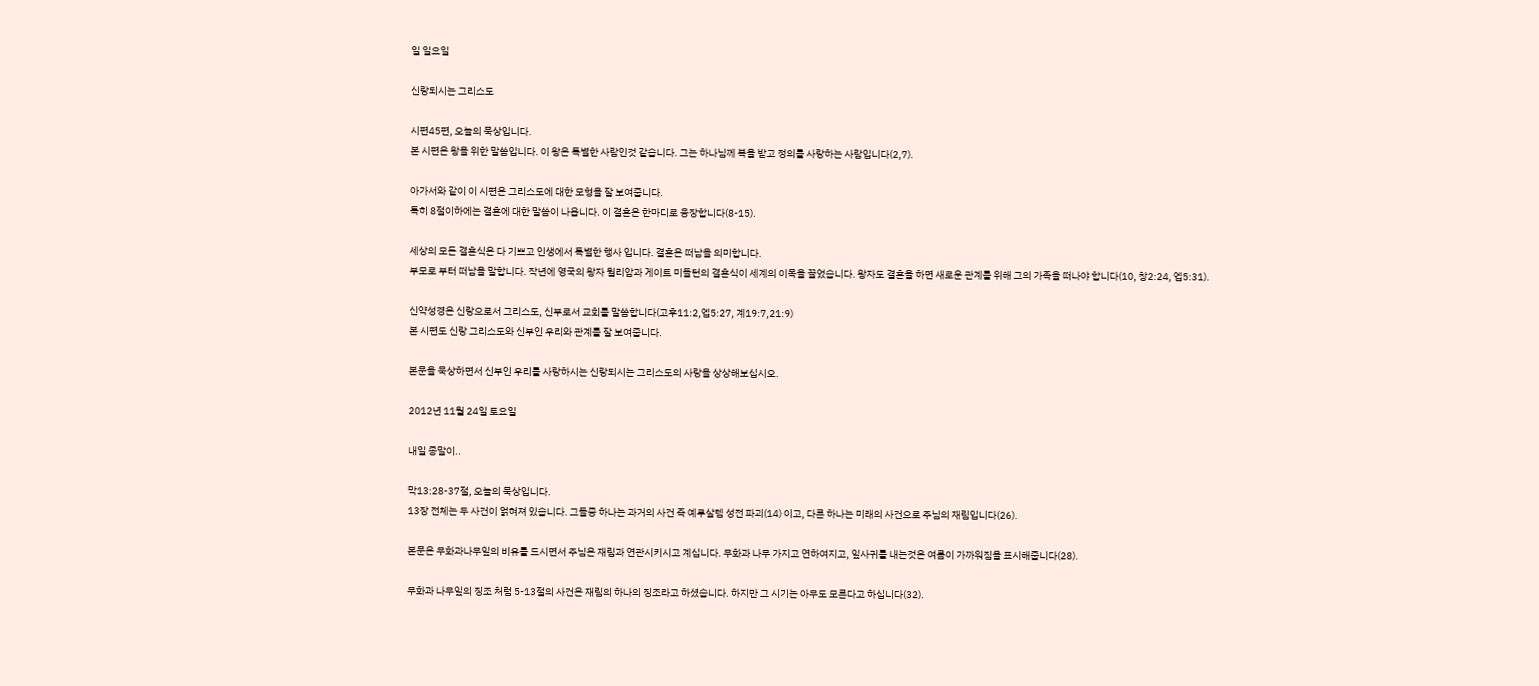일 일요일

신랑되시는 그리스도

시편45편, 오늘의 묵상입니다.
본 시편은 왕을 위한 말씀입니다. 이 왕은 특별한 사람인것 같습니다. 그는 하나님께 복을 받고 정의를 사랑하는 사람입니다(2,7).

아가서와 같이 이 시편은 그리스도에 대한 모형을 잘 보여줍니다.
특히 8절이하에는 결혼에 대한 말씀이 나옵니다. 이 결혼은 한마디로 웅장합니다(8-15).

세상의 모든 결혼식은 다 기쁘고 인생에서 특별한 행사 입니다. 결혼은 떠남을 의미합니다.
부모로 부터 떠남을 말합니다. 작년에 영국의 왕자 윌리암과 게이트 미들턴의 결혼식이 세계의 이목을 끌었습니다. 왕자도 결혼을 하면 새로운 관계를 위해 그의 가족을 떠나야 합니다(10, 창2:24, 엡5:31).

신약성경은 신랑으로서 그리스도, 신부로서 교회를 말씀합니다(고후11:2,엡5:27, 계19:7,21:9)
본 시편도 신랑 그리스도와 신부인 우리와 관계를 잘 보여줍니다.

본문을 묵상하면서 신부인 우리를 사랑하시는 신랑되시는 그리스도의 사랑을 상상해보십시오.

2012년 11월 24일 토요일

내일 종말이..

막13:28-37절, 오늘의 묵상입니다.
13장 전체는 두 사건이 얽혀져 있습니다. 그들중 하나는 과거의 사건 즉 예루살렘 성전 파괴(14) 이고, 다른 하나는 미래의 사건으로 주님의 재림입니다(26).

본문은 무화과나무잎의 비유를 드시면서 주님은 재림과 연관시키시고 계십니다. 무화과 나무 가지고 연하여지고, 잎사귀를 내는것은 여름이 가까워짐을 표시해줍니다(28).

무화과 나무잎의 징조 처럼 5-13절의 사건은 재림의 하나의 징조라고 하셨습니다. 하지만 그 시기는 아무도 모른다고 하십니다(32).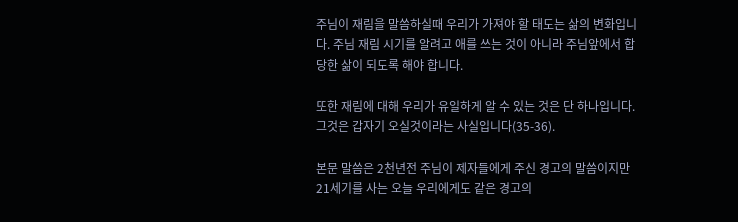주님이 재림을 말씀하실때 우리가 가져야 할 태도는 삶의 변화입니다. 주님 재림 시기를 알려고 애를 쓰는 것이 아니라 주님앞에서 합당한 삶이 되도록 해야 합니다.

또한 재림에 대해 우리가 유일하게 알 수 있는 것은 단 하나입니다. 그것은 갑자기 오실것이라는 사실입니다(35-36).

본문 말씀은 2천년전 주님이 제자들에게 주신 경고의 말씀이지만 21세기를 사는 오늘 우리에게도 같은 경고의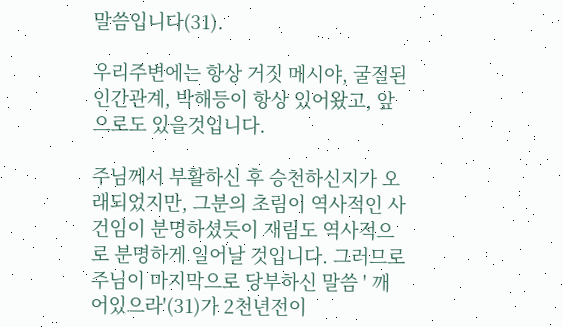말씀입니다(31).

우리주변에는 항상 거짓 메시야, 굴절된 인간관계, 박해등이 항상 있어왔고, 앞으로도 있을것입니다.

주님께서 부활하신 후 승천하신지가 오래되었지만, 그분의 초림이 역사적인 사건임이 분명하셨듯이 재림도 역사적으로 분명하게 일어날 것입니다. 그러므로 주님이 마지막으로 당부하신 말씀 ' 깨어있으라'(31)가 2천년전이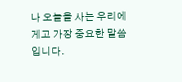나 오늘을 사는 우리에게고 가장 중요한 말씀입니다.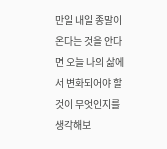만일 내일 종말이 온다는 것을 안다면 오늘 나의 삶에서 변화되어야 할 것이 무엇인지를 생각해보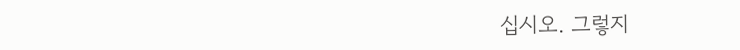십시오. 그렇지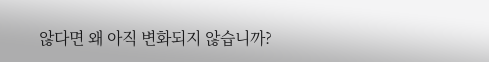않다면 왜 아직 변화되지 않습니까?